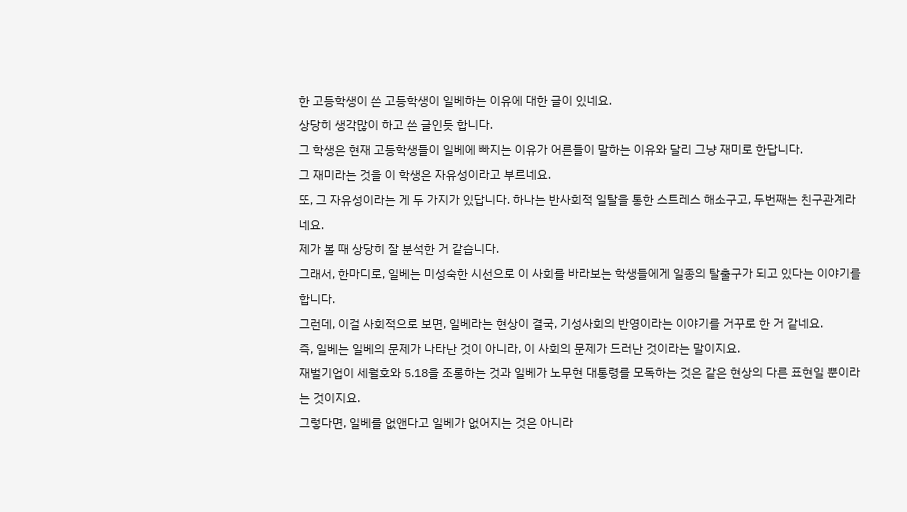한 고등학생이 쓴 고등학생이 일베하는 이유에 대한 글이 있네요.
상당히 생각많이 하고 쓴 글인듯 합니다.
그 학생은 현재 고등학생들이 일베에 빠지는 이유가 어른들이 말하는 이유와 달리 그냥 재미로 한답니다.
그 재미라는 것을 이 학생은 자유성이라고 부르네요.
또, 그 자유성이라는 게 두 가지가 있답니다. 하나는 반사회적 일탈을 통한 스트레스 해소구고, 두번째는 친구관계라네요.
제가 볼 때 상당히 잘 분석한 거 같습니다.
그래서, 한마디로, 일베는 미성숙한 시선으로 이 사회를 바라보는 학생들에게 일종의 탈출구가 되고 있다는 이야기를 합니다.
그런데, 이걸 사회적으로 보면, 일베라는 현상이 결국, 기성사회의 반영이라는 이야기를 거꾸로 한 거 같네요.
즉, 일베는 일베의 문제가 나타난 것이 아니라, 이 사회의 문제가 드러난 것이라는 말이지요.
재벌기업이 세월호와 5.18을 조롱하는 것과 일베가 노무현 대통령를 모독하는 것은 같은 현상의 다른 표현일 뿐이라는 것이지요.
그렇다면, 일베를 없앤다고 일베가 없어지는 것은 아니라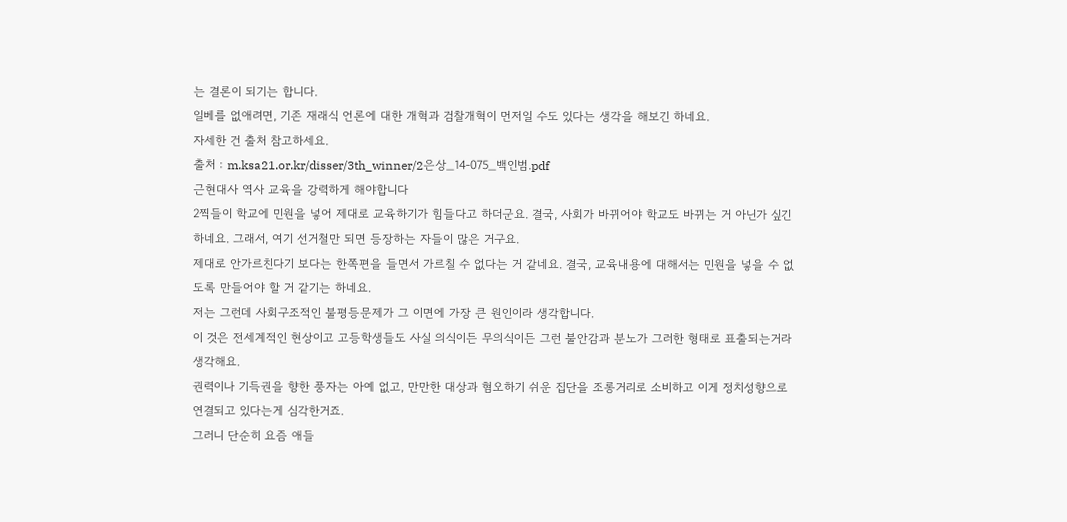는 결론이 되기는 합니다.
일베를 없애려면, 기존 재래식 언론에 대한 개혁과 검찰개혁이 먼저일 수도 있다는 생각을 해보긴 하네요.
자세한 건 출처 참고하세요.
출처 : m.ksa21.or.kr/disser/3th_winner/2은상_14-075_백인범.pdf
근현대사 역사 교육을 강력하게 해야합니다
2찍들이 학교에 민원을 넣어 제대로 교육하기가 힘들다고 하더군요. 결국, 사회가 바뀌어야 학교도 바뀌는 거 아닌가 싶긴 하네요. 그래서, 여기 선거철만 되면 등장하는 자들이 많은 거구요.
제대로 안가르친다기 보다는 한쪽편을 들면서 가르칠 수 없다는 거 같네요. 결국, 교육내용에 대해서는 민원을 넣을 수 없도록 만들어야 할 거 같기는 하네요.
저는 그런데 사회구조적인 불평등문제가 그 이면에 가장 큰 원인이라 생각합니다.
이 것은 전세계적인 현상이고 고등학생들도 사실 의식이든 무의식이든 그런 불안감과 분노가 그러한 형태로 표출되는거라 생각해요.
권력이나 기득권을 향한 풍자는 아예 없고, 만만한 대상과 혐오하기 쉬운 집단을 조롱거리로 소비하고 이게 정치성향으로 연결되고 있다는게 심각한거죠.
그러니 단순히 요즘 애들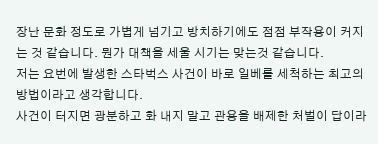장난 문화 정도로 가볍게 넘기고 방치하기에도 점점 부작용이 커지는 것 같습니다. 뭔가 대책을 세울 시기는 맞는것 같습니다.
저는 요번에 발생한 스타벅스 사건이 바로 일베를 세척하는 최고의 방법이라고 생각합니다.
사건이 터지면 광분하고 화 내지 말고 관용을 배제한 처벌이 답이라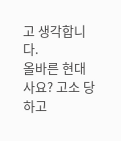고 생각합니다.
올바른 현대사요? 고소 당하고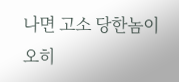나면 고소 당한놈이 오히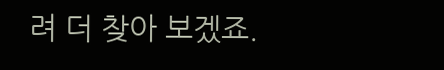려 더 찾아 보겠죠.